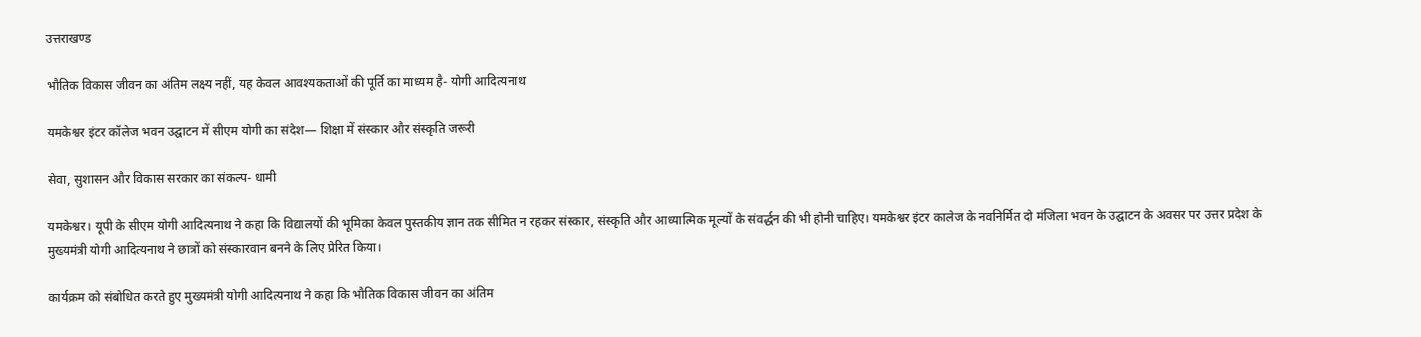उत्तराखण्ड

भौतिक विकास जीवन का अंतिम लक्ष्य नहीं, यह केवल आवश्यकताओं की पूर्ति का माध्यम है- योगी आदित्यनाथ

यमकेश्वर इंटर कॉलेज भवन उद्घाटन में सीएम योगी का संदेश— शिक्षा में संस्कार और संस्कृति जरूरी

सेवा, सुशासन और विकास सरकार का संकल्प- धामी

यमकेश्वर। यूपी के सीएम योगी आदित्यनाथ ने कहा कि विद्यालयों की भूमिका केवल पुस्तकीय ज्ञान तक सीमित न रहकर संस्कार, संस्कृति और आध्यात्मिक मूल्यों के संवर्द्धन की भी होनी चाहिए। यमकेश्वर इंटर कालेज के नवनिर्मित दो मंजिला भवन के उद्घाटन के अवसर पर उत्तर प्रदेश के मुख्यमंत्री योगी आदित्यनाथ ने छात्रों को संस्कारवान बनने के लिए प्रेरित किया।

कार्यक्रम को संबोधित करते हुए मुख्यमंत्री योगी आदित्यनाथ ने कहा कि भौतिक विकास जीवन का अंतिम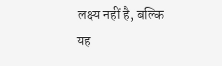लक्ष्य नहीं है, बल्कि यह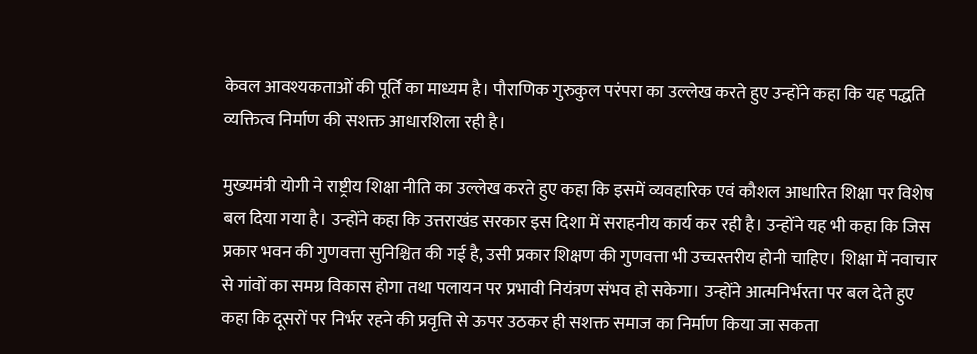केवल आवश्यकताओं की पूर्ति का माध्यम है। पौराणिक गुरुकुल परंपरा का उल्लेख करते हुए उन्होंने कहा कि यह पद्धति व्यक्तित्व निर्माण की सशक्त आधारशिला रही है।

मुख्यमंत्री योगी ने राष्ट्रीय शिक्षा नीति का उल्लेख करते हुए कहा कि इसमें व्यवहारिक एवं कौशल आधारित शिक्षा पर विशेष बल दिया गया है। उन्होंने कहा कि उत्तराखंड सरकार इस दिशा में सराहनीय कार्य कर रही है। उन्होंने यह भी कहा कि जिस प्रकार भवन की गुणवत्ता सुनिश्चित की गई है, उसी प्रकार शिक्षण की गुणवत्ता भी उच्चस्तरीय होनी चाहिए। शिक्षा में नवाचार से गांवों का समग्र विकास होगा तथा पलायन पर प्रभावी नियंत्रण संभव हो सकेगा। उन्होंने आत्मनिर्भरता पर बल देते हुए कहा कि दूसरों पर निर्भर रहने की प्रवृत्ति से ऊपर उठकर ही सशक्त समाज का निर्माण किया जा सकता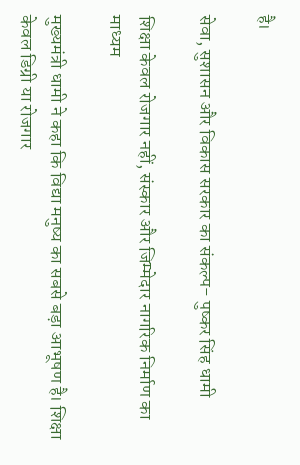है।

सेवा, सुशासन और विकास सरकार का संकल्प- पुष्कर सिंह धामी

शिक्षा केवल रोजगार नहीं, संस्कार और जिम्मेदार नागरिक निर्माण का माध्यम

मुख्यमंत्री धामी ने कहा कि विद्या मनुष्य का सबसे बड़ा आभूषण है। शिक्षा केवल डिग्री या रोजगार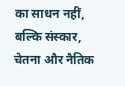का साधन नहीं, बल्कि संस्कार, चेतना और नैतिक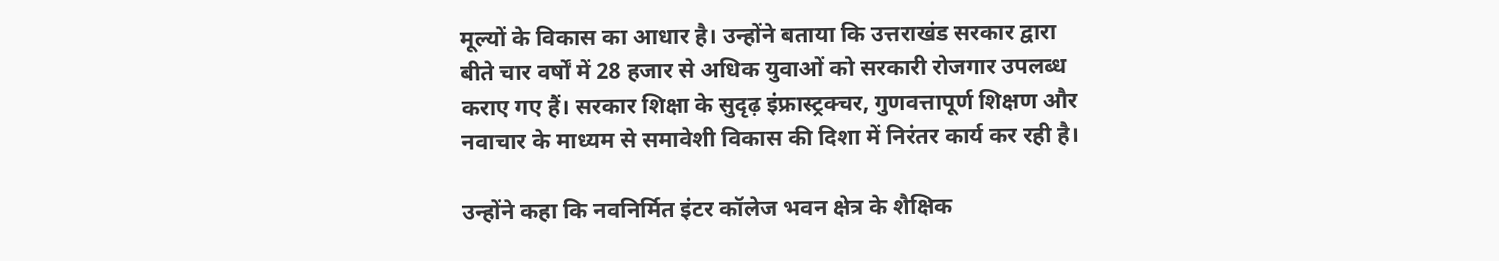मूल्यों के विकास का आधार है। उन्होंने बताया कि उत्तराखंड सरकार द्वारा बीते चार वर्षों में 28 हजार से अधिक युवाओं को सरकारी रोजगार उपलब्ध कराए गए हैं। सरकार शिक्षा के सुदृढ़ इंफ्रास्ट्रक्चर, गुणवत्तापूर्ण शिक्षण और नवाचार के माध्यम से समावेशी विकास की दिशा में निरंतर कार्य कर रही है।

उन्होंने कहा कि नवनिर्मित इंटर कॉलेज भवन क्षेत्र के शैक्षिक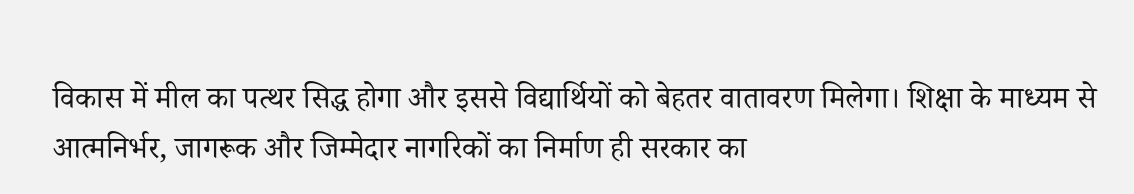विकास में मील का पत्थर सिद्ध होगा और इससे विद्यार्थियों को बेहतर वातावरण मिलेगा। शिक्षा के माध्यम से आत्मनिर्भर, जागरूक और जिम्मेदार नागरिकों का निर्माण ही सरकार का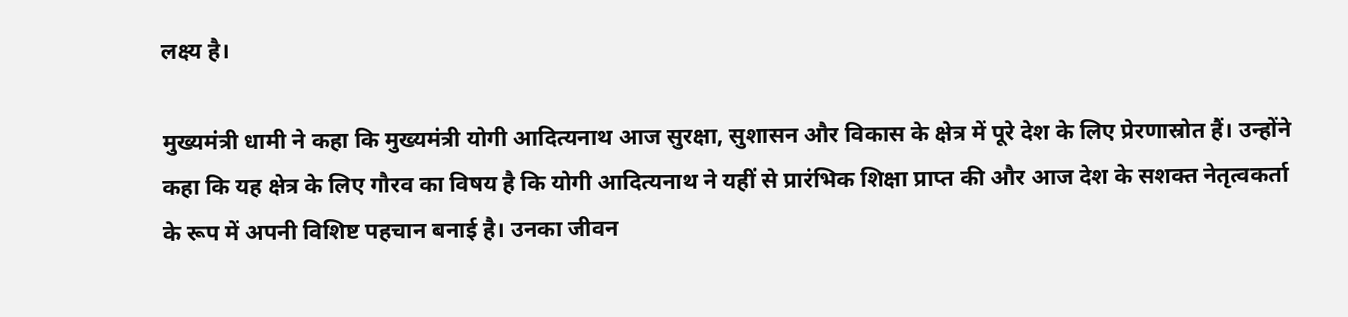लक्ष्य है।

मुख्यमंत्री धामी ने कहा कि मुख्यमंत्री योगी आदित्यनाथ आज सुरक्षा, सुशासन और विकास के क्षेत्र में पूरे देश के लिए प्रेरणास्रोत हैं। उन्होंने कहा कि यह क्षेत्र के लिए गौरव का विषय है कि योगी आदित्यनाथ ने यहीं से प्रारंभिक शिक्षा प्राप्त की और आज देश के सशक्त नेतृत्वकर्ता के रूप में अपनी विशिष्ट पहचान बनाई है। उनका जीवन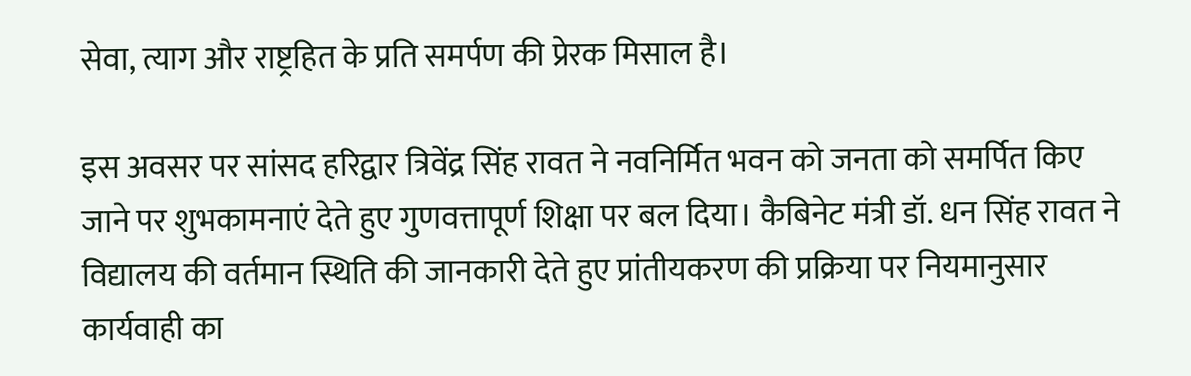सेवा, त्याग और राष्ट्रहित के प्रति समर्पण की प्रेरक मिसाल है।

इस अवसर पर सांसद हरिद्वार त्रिवेंद्र सिंह रावत ने नवनिर्मित भवन को जनता को समर्पित किए जाने पर शुभकामनाएं देते हुए गुणवत्तापूर्ण शिक्षा पर बल दिया। कैबिनेट मंत्री डॉ. धन सिंह रावत ने विद्यालय की वर्तमान स्थिति की जानकारी देते हुए प्रांतीयकरण की प्रक्रिया पर नियमानुसार कार्यवाही का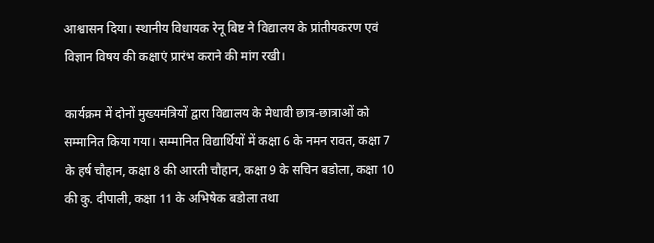आश्वासन दिया। स्थानीय विधायक रेनू बिष्ट ने विद्यालय के प्रांतीयकरण एवं विज्ञान विषय की कक्षाएं प्रारंभ कराने की मांग रखी।

कार्यक्रम में दोनों मुख्यमंत्रियों द्वारा विद्यालय के मेधावी छात्र-छात्राओं को सम्मानित किया गया। सम्मानित विद्यार्थियों में कक्षा 6 के नमन रावत, कक्षा 7 के हर्ष चौहान, कक्षा 8 की आरती चौहान, कक्षा 9 के सचिन बडोला, कक्षा 10 की कु. दीपाली, कक्षा 11 के अभिषेक बडोला तथा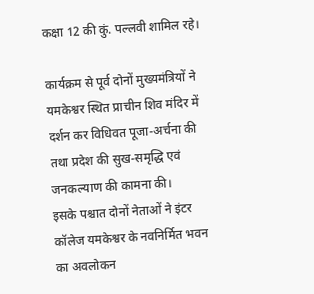कक्षा 12 की कुं. पल्लवी शामिल रहे।

कार्यक्रम से पूर्व दोनों मुख्यमंत्रियों ने यमकेश्वर स्थित प्राचीन शिव मंदिर में दर्शन कर विधिवत पूजा-अर्चना की तथा प्रदेश की सुख-समृद्धि एवं जनकल्याण की कामना की।
इसके पश्चात दोनों नेताओं ने इंटर कॉलेज यमकेश्वर के नवनिर्मित भवन का अवलोकन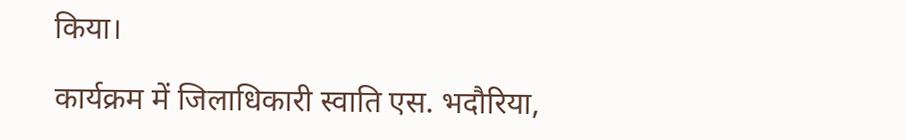किया।

कार्यक्रम में जिलाधिकारी स्वाति एस. भदौरिया,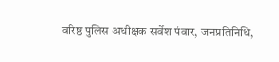वरिष्ठ पुलिस अधीक्षक सर्वेश पंवार, जनप्रतिनिधि,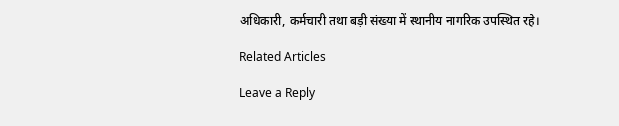अधिकारी, कर्मचारी तथा बड़ी संख्या में स्थानीय नागरिक उपस्थित रहे।

Related Articles

Leave a Reply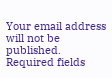Your email address will not be published. Required fields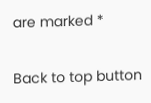are marked *

Back to top button